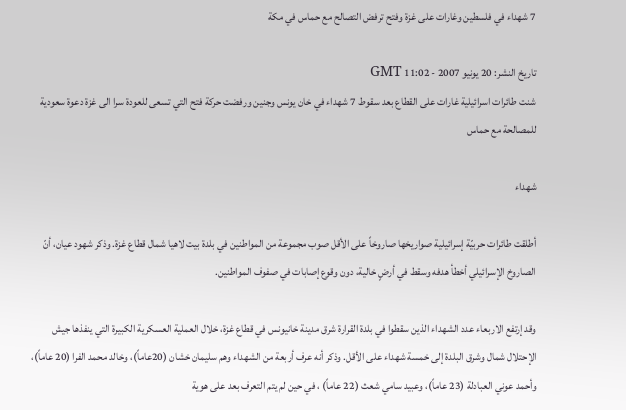7 شهداء في فلسطين وغارات على غزة وفتح ترفض التصالح مع حماس في مكة

تاريخ النشر: 20 يونيو 2007 - 11:02 GMT
شنت طائرات اسرائيلية غارات على القطاع بعد سقوط 7 شهداء في خان يونس وجنين ورفضت حركة فتح التي تسعى للعودة سرا الى غزة دعوة سعودية للمصالحة مع حماس

شهداء

أطلقت طائرات حربيّة إسرائيلية صواريخها صاروخاً على الأقل صوب مجموعة من المواطنين في بلدة بيت لاهيا شمال قطاع غزة. وذكر شهود عيان، أنّ الصاروخ الإسرائيلي أخطأ هدفه وسقط في أرضٍ خالية، دون وقوع إصابات في صفوف المواطنين.

وقد إرتفع الاربعاء عدد الشهداء الذين سقطوا في بلدة القرارة شرق مدينة خانيونس في قطاع غزة، خلال العملية العسكرية الكبيرة التي ينفذها جيش الإحتلال شمال وشرق البلدة إلى خمسة شهداء على الأقل. وذكر أنه عرف أربعة من الشهداء وهم سليمان خشان (20عاماً)، وخالد محمد الفرا (20 عاماً)، وأحمد عوني العبادلة (23 عاماً)، وعبيد سامي شعث (22 عاماً) ، في حين لم يتم التعرف بعد على هوية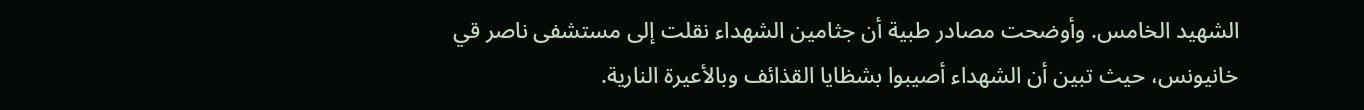الشهيد الخامس. وأوضحت مصادر طبية أن جثامين الشهداء نقلت إلى مستشفى ناصر قي خانيونس، حيث تبين أن الشهداء أصيبوا بشظايا القذائف وبالأعيرة النارية.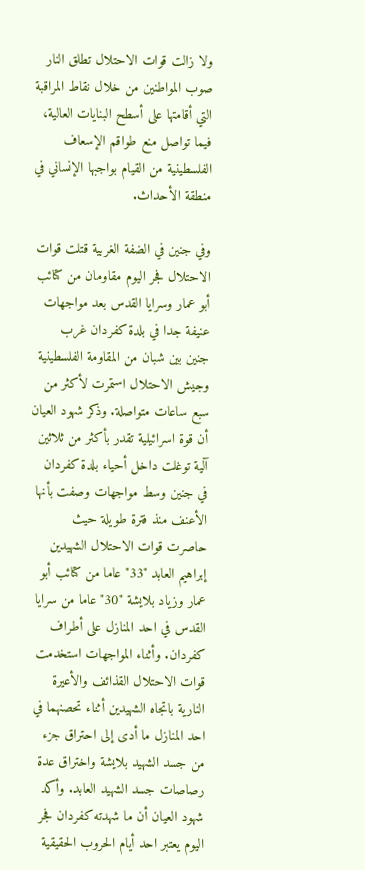ولا زالت قوات الاحتلال تطلق النار صوب المواطنين من خلال نقاط المراقبة التي أقامتها على أسطح البنايات العالية، فيما تواصل منع طواقم الإسعاف الفلسطينية من القيام بواجبها الإنساني في منطقة الأحداث.

وفي جنين في الضفة الغربية قتلت قوات الاحتلال فجر اليوم مقاومان من كتائب أبو عمار وسرايا القدس بعد مواجهات عنيفة جدا في بلدة كفردان غرب جنين بين شبان من المقاومة الفلسطينية وجيش الاحتلال استمرت لأكثر من سبع ساعات متواصلة. وذكر شهود العيان أن قوة اسرائيلية تقدر بأكثر من ثلاثين آلية توغلت داخل أحياء بلدة كفردان في جنين وسط مواجهات وصفت بأنها الأعنف منذ فترة طويلة حيث حاصرت قوات الاحتلال الشهيدين إبراهيم العابد "33" عاما من كتائب أبو عمار وزياد بلايشة "30" عاما من سرايا القدس في احد المنازل على أطراف كفردان. وأثناء المواجهات استخدمت قوات الاحتلال القذائف والأعيرة النارية باتجاه الشهيدين أثناء تحصنهما في احد المنازل ما أدى إلى احتراق جزء من جسد الشهيد بلايشة واختراق عدة رصاصات جسد الشهيد العابد. وأكد شهود العيان أن ما شهدته كفردان فجر اليوم يعتبر احد أيام الحروب الحقيقية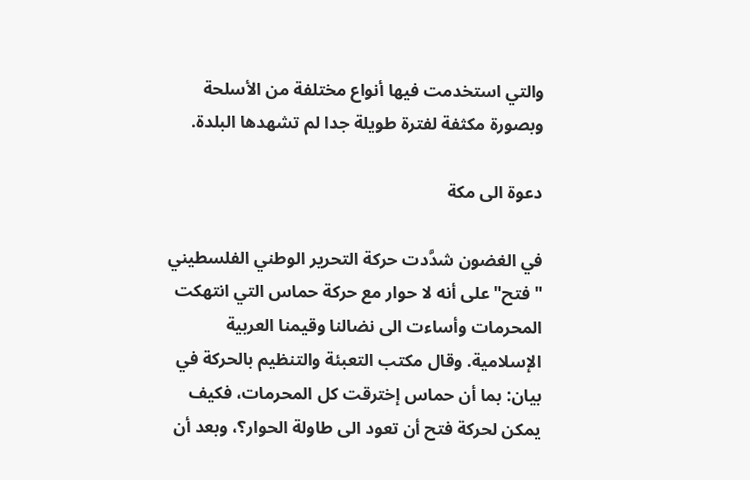والتي استخدمت فيها أنواع مختلفة من الأسلحة وبصورة مكثفة لفترة طويلة جدا لم تشهدها البلدة.

دعوة الى مكة

في الغضون شدَّدت حركة التحرير الوطني الفلسطيني "فتح" على أنه لا حوار مع حركة حماس التي انتهكت المحرمات وأساءت الى نضالنا وقيمنا العربية الإسلامية. وقال مكتب التعبئة والتنظيم بالحركة في بيان: بما أن حماس إخترقت كل المحرمات، فكيف يمكن لحركة فتح أن تعود الى طاولة الحوار؟، وبعد أن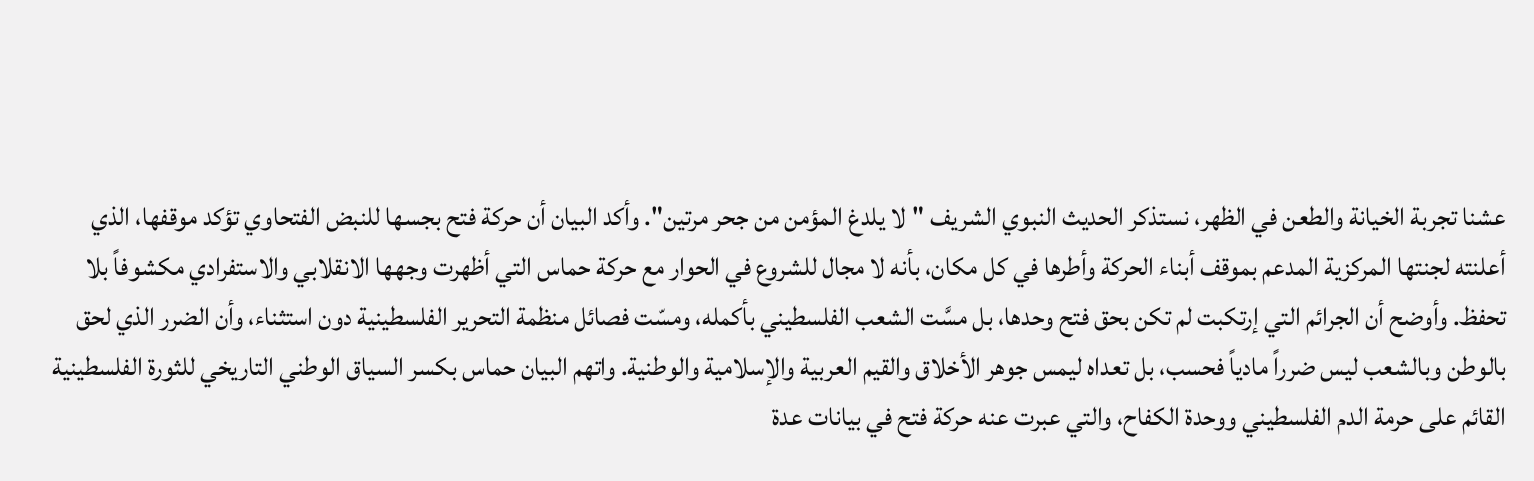عشنا تجربة الخيانة والطعن في الظهر، نستذكر الحديث النبوي الشريف "لا يلدغ المؤمن من جحر مرتين". وأكد البيان أن حركة فتح بجسها للنبض الفتحاوي تؤكد موقفها، الذي أعلنته لجنتها المركزية المدعم بموقف أبناء الحركة وأطرها في كل مكان، بأنه لا مجال للشروع في الحوار مع حركة حماس التي أظهرت وجهها الانقلابي والاستفرادي مكشوفاً بلا تحفظ. وأوضح أن الجرائم التي إرتكبت لم تكن بحق فتح وحدها، بل مسَّت الشعب الفلسطيني بأكمله، ومسّت فصائل منظمة التحرير الفلسطينية دون استثناء، وأن الضرر الذي لحق بالوطن وبالشعب ليس ضرراً مادياً فحسب، بل تعداه ليمس جوهر الأخلاق والقيم العربية والإسلامية والوطنية. واتهم البيان حماس بكسر السياق الوطني التاريخي للثورة الفلسطينية القائم على حرمة الدم الفلسطيني ووحدة الكفاح، والتي عبرت عنه حركة فتح في بيانات عدة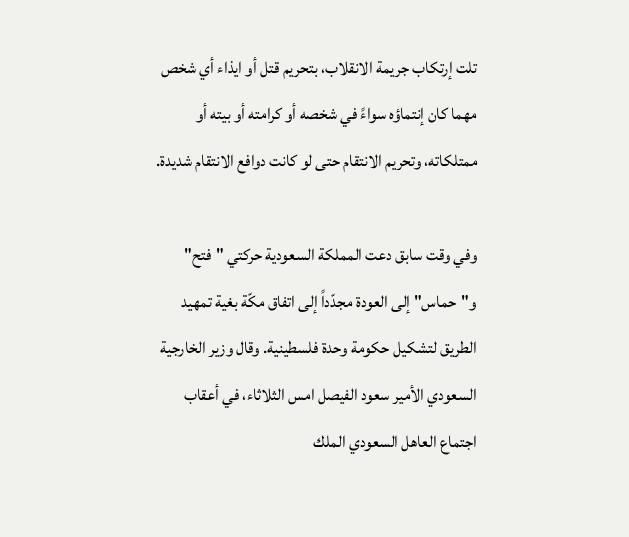تلت إرتكاب جريمة الانقلاب، بتحريم قتل أو ايذاء أي شخص مهما كان إنتماؤه سواءً في شخصه أو كرامته أو بيته أو ممتلكاته، وتحريم الانتقام حتى لو كانت دوافع الانتقام شديدة.

وفي وقت سابق دعت المملكة السعودية حركتي "فتح" و"حماس" إلى العودة مجدّداً إلى اتفاق مكّة بغية تمهيد الطريق لتشكيل حكومة وحدة فلسطينية. وقال وزير الخارجية السعودي الأمير سعود الفيصل امس الثلاثاء، في أعقاب اجتماع العاهل السعودي الملك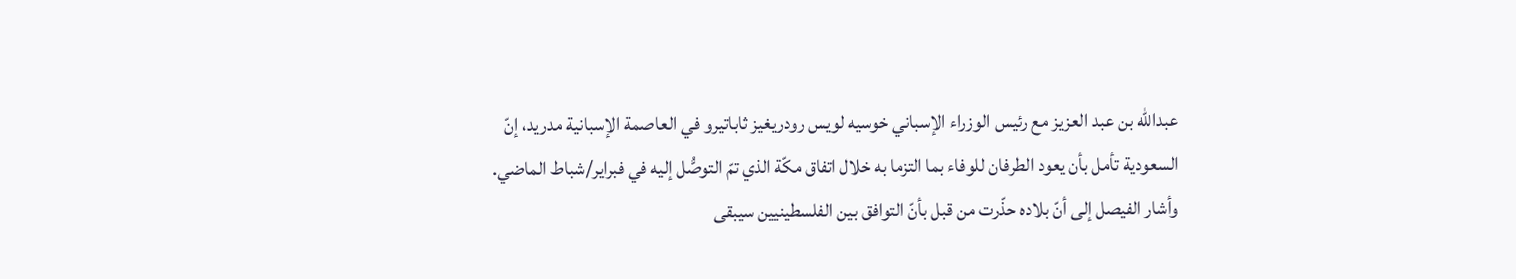عبدالله بن عبد العزيز مع رئيس الوزراء الإسباني خوسيه لويس رودريغيز ثاباتيرو في العاصمة الإسبانية مدريد، إنّ السعودية تأمل بأن يعود الطرفان للوفاء بما التزما به خلال اتفاق مكّة الذي تمّ التوصُّل إليه في فبراير/شباط الماضي. وأشار الفيصل إلى أنّ بلاده حذّرت من قبل بأنّ التوافق بين الفلسطينيين سيبقى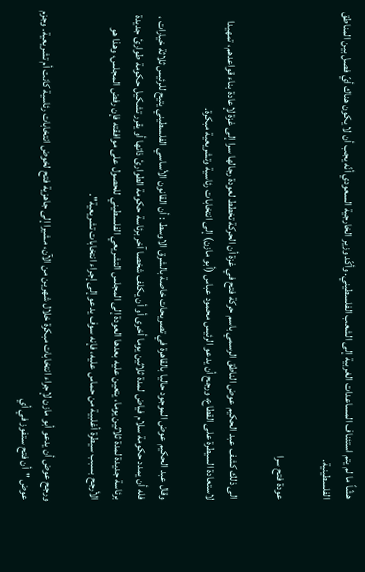هشّاً ما لم يتم استئناف المساعدات الغربية إلى الشعب الفلسطيني. وأكّد وزير الخارجية السعودي أنّه يجب أن لا يكون هناك أيّ فصل بين المناطق الفلسطينية.

عودة فتح سرا

الى ذلك كشف عبد الحكيم عوض الناطق الرسمي باسم حركة فتح في غزة أن الحركة تخطط لعودة رجالها سرا إلى غزة لإعادة بناء قواعدهم، تمهيدا لاستعادة السيطرة على القطاع، ورجح أن يدعو الرئيس محمود عباس (أبو مازن) إلى انتخابات رئاسية وتشريعية مبكرة.

وقال عبد الحكيم عوض الموجود حاليا بالقاهرة في تصريحات خاصة بالشرق الاوسط : أن القانون الأساسي الفلسطيني يتيح للرئيس ثلاثة خيارات ، فله أن يمدد حكومة سلام فياض لمدة ثلاثين يوما أخرى أو أن يكلف شخصا آخر برئاسة حكومة الطوارئ ذاتها أو يقرر تشكيل حكومة طوارئ جديدة برئاسة جديدة لمدة ثلاثين يوما، يتعين عليه بعدها العودة إلى المجلس التشريعي الفلسطيني للحصول على موافقته فإن رفض المجلس، وهذا هو الأرجح بسبب سيطرة أغلبية من حماس عليه، فإنه سوف يدعو إلى إجراء انتخابات تشريعية".

ورجح عوض أن يدعو أبو مازن لإجراء انتخابات مبكرة خلال شهرين من الآن، مشيرا إلى جاهزية فتح لخوض انتخابات رئاسية كانت أم تشريعية. وجزم عوض "أن فتح ستفوز في أي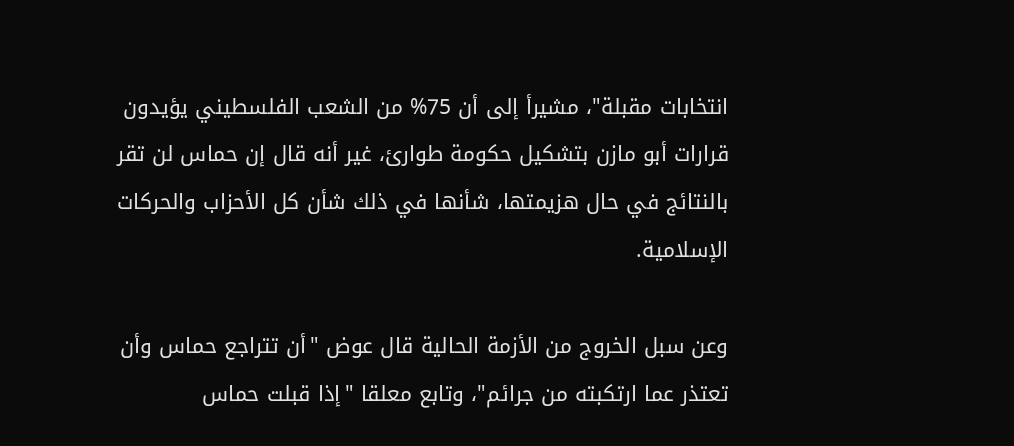انتخابات مقبلة"، مشيرأ إلى أن 75% من الشعب الفلسطيني يؤيدون قرارات أبو مازن بتشكيل حكومة طوارئ، غير أنه قال إن حماس لن تقر بالنتائج في حال هزيمتها، شأنها في ذلك شأن كل الأحزاب والحركات الإسلامية.

وعن سبل الخروج من الأزمة الحالية قال عوض "أن تتراجع حماس وأن تعتذر عما ارتكبته من جرائم"، وتابع معلقا "إذا قبلت حماس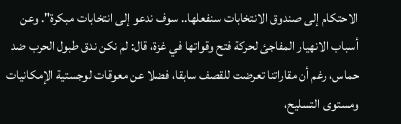الاحتكام إلى صندوق الانتخابات سنفعلها.. سوف ندعو إلى انتخابات مبكرة". وعن أسباب الانهيار المفاجئ لحركة فتح وقواتها في غزة، قال: لم نكن ندق طبول الحرب ضد حماس، رغم أن مقاراتنا تعرضت للقصف سابقا، فضلا عن معوقات لوجستية الإمكانيات ومستوى التسليح،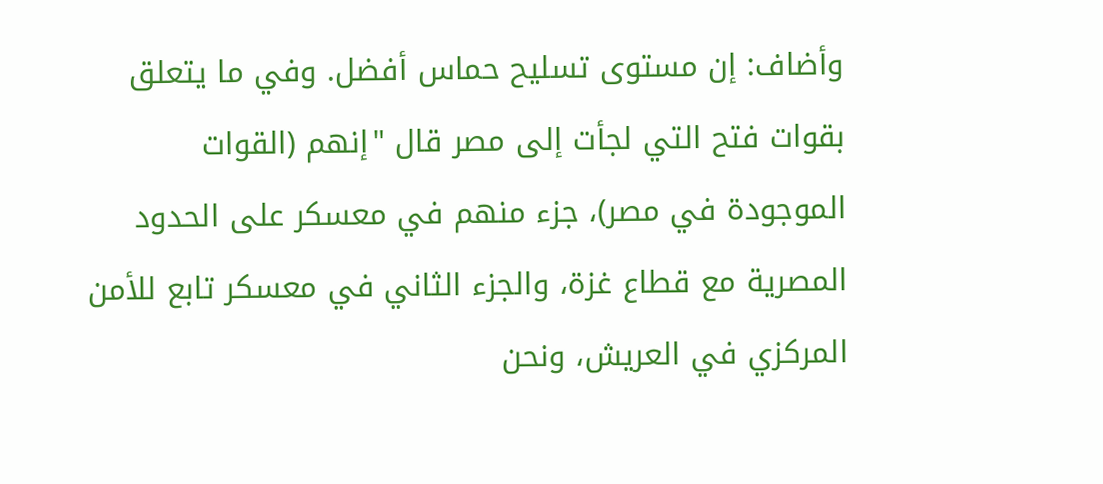وأضاف: إن مستوى تسليح حماس أفضل. وفي ما يتعلق بقوات فتح التي لجأت إلى مصر قال "إنهم (القوات الموجودة في مصر)، جزء منهم في معسكر على الحدود المصرية مع قطاع غزة، والجزء الثاني في معسكر تابع للأمن المركزي في العريش، ونحن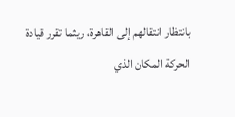بانتظار انتقالهم إلى القاهرة، ريثما تقرر قيادة الحركة المكان الذي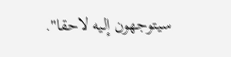سيتوجهون إليه لاحقا".